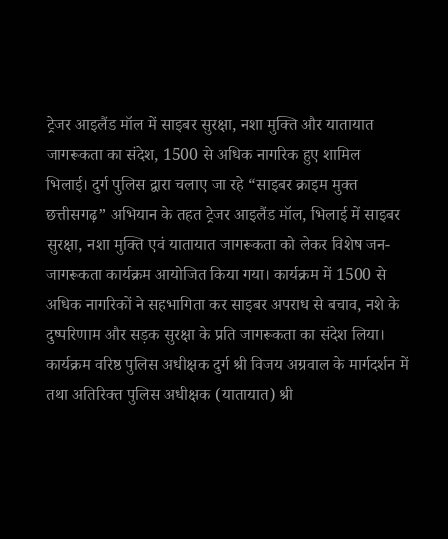ट्रेजर आइलैंड मॉल में साइबर सुरक्षा, नशा मुक्ति और यातायात जागरूकता का संदेश, 1500 से अधिक नागरिक हुए शामिल
भिलाई। दुर्ग पुलिस द्वारा चलाए जा रहे “साइबर क्राइम मुक्त छत्तीसगढ़” अभियान के तहत ट्रेजर आइलैंड मॉल, भिलाई में साइबर सुरक्षा, नशा मुक्ति एवं यातायात जागरूकता को लेकर विशेष जन-जागरूकता कार्यक्रम आयोजित किया गया। कार्यक्रम में 1500 से अधिक नागरिकों ने सहभागिता कर साइबर अपराध से बचाव, नशे के दुष्परिणाम और सड़क सुरक्षा के प्रति जागरूकता का संदेश लिया।
कार्यक्रम वरिष्ठ पुलिस अधीक्षक दुर्ग श्री विजय अग्रवाल के मार्गदर्शन में तथा अतिरिक्त पुलिस अधीक्षक (यातायात) श्री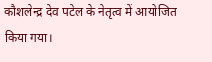कौशलेन्द्र देव पटेल के नेतृत्व में आयोजित किया गया।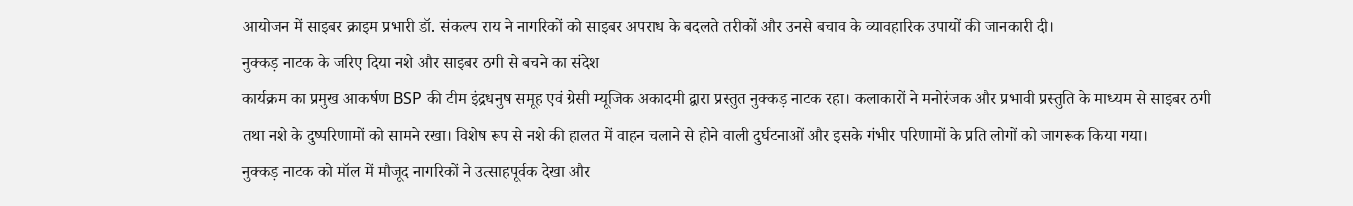आयोजन में साइबर क्राइम प्रभारी डॉ. संकल्प राय ने नागरिकों को साइबर अपराध के बदलते तरीकों और उनसे बचाव के व्यावहारिक उपायों की जानकारी दी।
नुक्कड़ नाटक के जरिए दिया नशे और साइबर ठगी से बचने का संदेश
कार्यक्रम का प्रमुख आकर्षण BSP की टीम इंद्रधनुष समूह एवं ग्रेसी म्यूजिक अकादमी द्वारा प्रस्तुत नुक्कड़ नाटक रहा। कलाकारों ने मनोरंजक और प्रभावी प्रस्तुति के माध्यम से साइबर ठगी तथा नशे के दुष्परिणामों को सामने रखा। विशेष रूप से नशे की हालत में वाहन चलाने से होने वाली दुर्घटनाओं और इसके गंभीर परिणामों के प्रति लोगों को जागरूक किया गया।
नुक्कड़ नाटक को मॉल में मौजूद नागरिकों ने उत्साहपूर्वक देखा और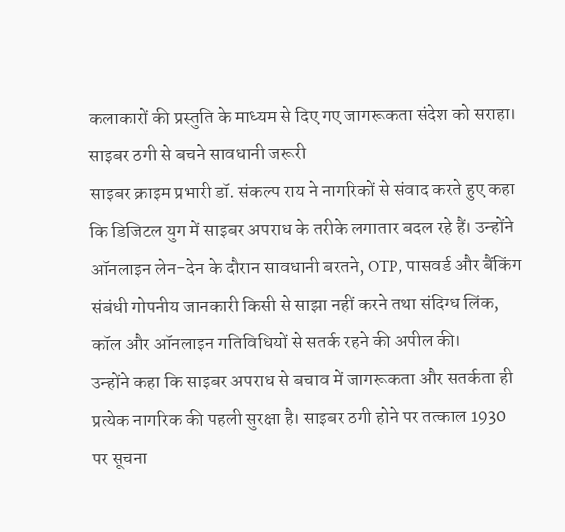कलाकारों की प्रस्तुति के माध्यम से दिए गए जागरूकता संदेश को सराहा।
साइबर ठगी से बचने सावधानी जरूरी
साइबर क्राइम प्रभारी डॉ. संकल्प राय ने नागरिकों से संवाद करते हुए कहा कि डिजिटल युग में साइबर अपराध के तरीके लगातार बदल रहे हैं। उन्होंने ऑनलाइन लेन-देन के दौरान सावधानी बरतने, OTP, पासवर्ड और बैंकिंग संबंधी गोपनीय जानकारी किसी से साझा नहीं करने तथा संदिग्ध लिंक, कॉल और ऑनलाइन गतिविधियों से सतर्क रहने की अपील की।
उन्होंने कहा कि साइबर अपराध से बचाव में जागरूकता और सतर्कता ही प्रत्येक नागरिक की पहली सुरक्षा है। साइबर ठगी होने पर तत्काल 1930 पर सूचना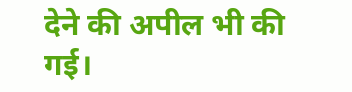देने की अपील भी की गई।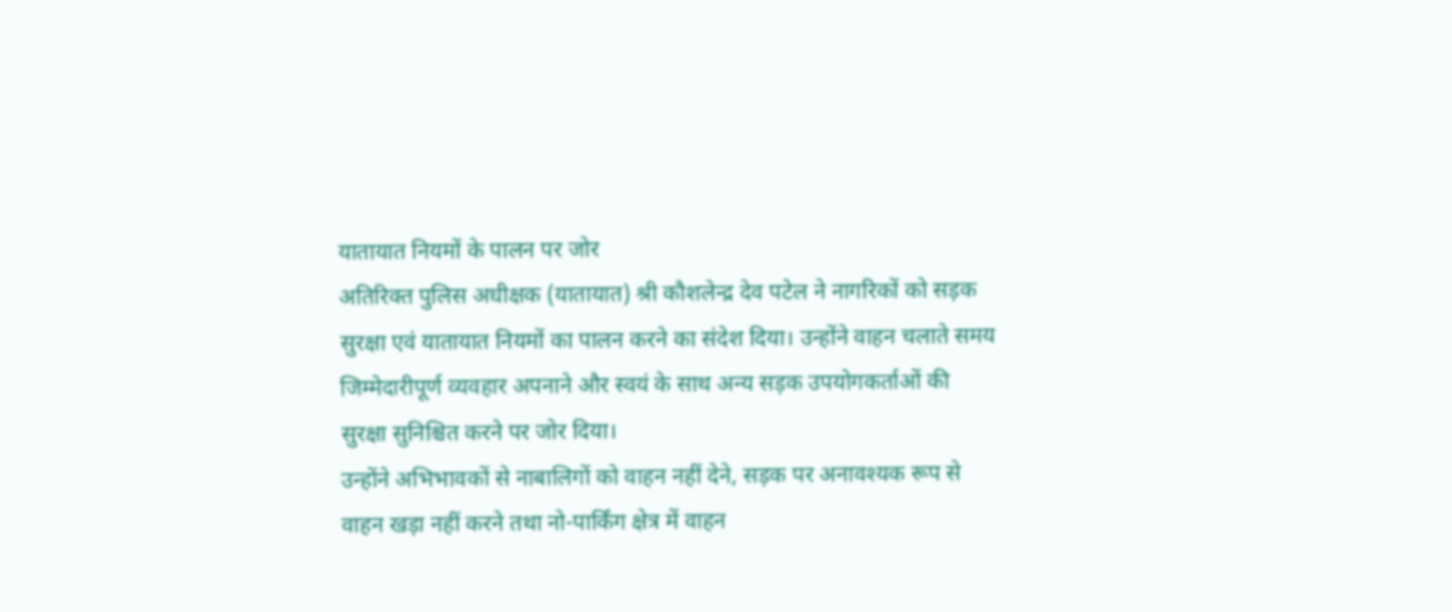यातायात नियमों के पालन पर जोर
अतिरिक्त पुलिस अधीक्षक (यातायात) श्री कौशलेन्द्र देव पटेल ने नागरिकों को सड़क सुरक्षा एवं यातायात नियमों का पालन करने का संदेश दिया। उन्होंने वाहन चलाते समय जिम्मेदारीपूर्ण व्यवहार अपनाने और स्वयं के साथ अन्य सड़क उपयोगकर्ताओं की सुरक्षा सुनिश्चित करने पर जोर दिया।
उन्होंने अभिभावकों से नाबालिगों को वाहन नहीं देने, सड़क पर अनावश्यक रूप से वाहन खड़ा नहीं करने तथा नो-पार्किंग क्षेत्र में वाहन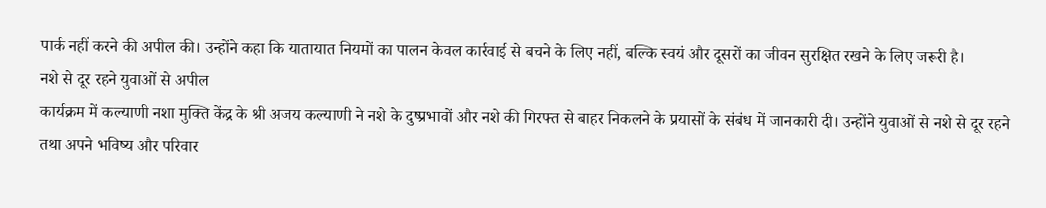पार्क नहीं करने की अपील की। उन्होंने कहा कि यातायात नियमों का पालन केवल कार्रवाई से बचने के लिए नहीं, बल्कि स्वयं और दूसरों का जीवन सुरक्षित रखने के लिए जरूरी है।
नशे से दूर रहने युवाओं से अपील
कार्यक्रम में कल्याणी नशा मुक्ति केंद्र के श्री अजय कल्याणी ने नशे के दुष्प्रभावों और नशे की गिरफ्त से बाहर निकलने के प्रयासों के संबंध में जानकारी दी। उन्होंने युवाओं से नशे से दूर रहने तथा अपने भविष्य और परिवार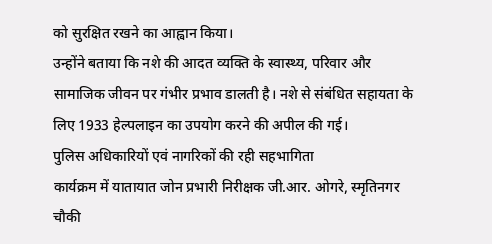को सुरक्षित रखने का आह्वान किया।
उन्होंने बताया कि नशे की आदत व्यक्ति के स्वास्थ्य, परिवार और सामाजिक जीवन पर गंभीर प्रभाव डालती है। नशे से संबंधित सहायता के लिए 1933 हेल्पलाइन का उपयोग करने की अपील की गई।
पुलिस अधिकारियों एवं नागरिकों की रही सहभागिता
कार्यक्रम में यातायात जोन प्रभारी निरीक्षक जी.आर. ओगरे, स्मृतिनगर चौकी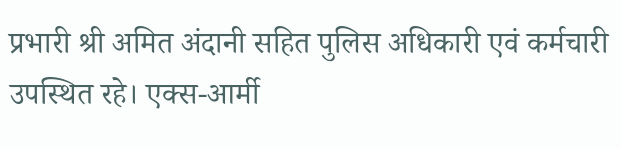प्रभारी श्री अमित अंदानी सहित पुलिस अधिकारी एवं कर्मचारी उपस्थित रहे। एक्स-आर्मी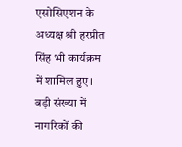एसोसिएशन के अध्यक्ष श्री हरप्रीत सिंह भी कार्यक्रम में शामिल हुए।
बड़ी संख्या में नागरिकों की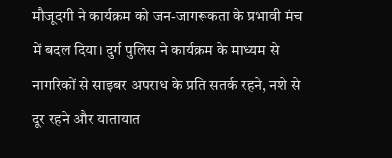मौजूदगी ने कार्यक्रम को जन-जागरूकता के प्रभावी मंच में बदल दिया। दुर्ग पुलिस ने कार्यक्रम के माध्यम से नागरिकों से साइबर अपराध के प्रति सतर्क रहने, नशे से दूर रहने और यातायात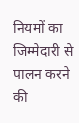नियमों का जिम्मेदारी से पालन करने की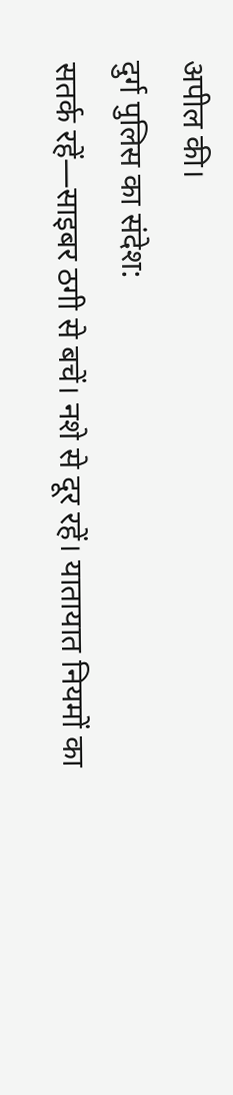अपील की।
दुर्ग पुलिस का संदेश:
सतर्क रहें—साइबर ठगी से बचें। नशे से दूर रहें। यातायात नियमों का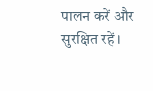पालन करें और सुरक्षित रहें।